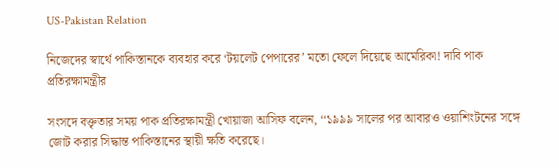US-Pakistan Relation

নিজেদের স্বার্থে পাকিস্তানকে ব্যবহার করে ‘টয়লেট পেপারের’ মতো ফেলে দিয়েছে আমেরিকা! দাবি পাক প্রতিরক্ষামন্ত্রীর

সংসদে বক্তৃতার সময় পাক প্রতিরক্ষামন্ত্রী খোয়াজা আসিফ বলেন, ‘‘১৯৯৯ সালের পর আবারও ওয়াশিংটনের সঙ্গে জোট করার সিদ্ধান্ত পাকিস্তানের স্থায়ী ক্ষতি করেছে।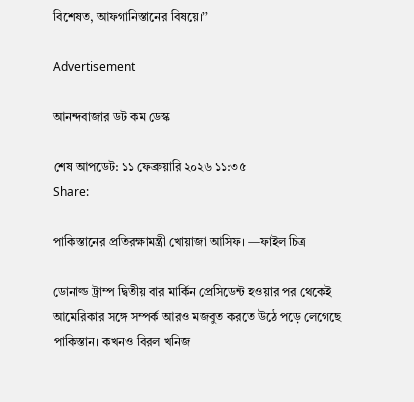বিশেষত, আফগানিস্তানের বিষয়ে।’’

Advertisement

আনন্দবাজার ডট কম ডেস্ক

শেষ আপডেট: ১১ ফেব্রুয়ারি ২০২৬ ১১:৩৫
Share:

পাকিস্তানের প্রতিরক্ষামন্ত্রী খোয়াজা আসিফ। —ফাইল চিত্র

ডোনাল্ড ট্রাম্প দ্বিতীয় বার মার্কিন প্রেসিডেন্ট হওয়ার পর থেকেই আমেরিকার সঙ্গে সম্পর্ক আরও মজবুত করতে উঠে পড়ে লেগেছে পাকিস্তান। কখনও বিরল খনিজ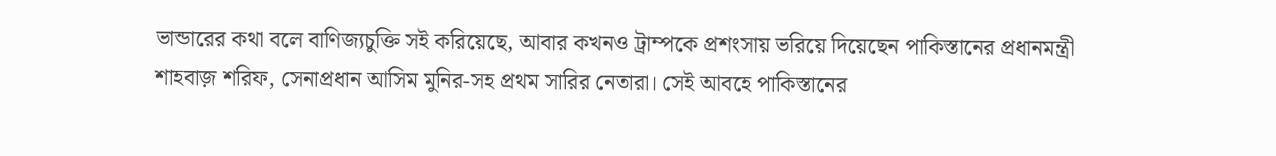ভান্ডারের কথা বলে বাণিজ্যচুক্তি সই করিয়েছে, আবার কখনও ট্রাম্পকে প্রশংসায় ভরিয়ে দিয়েছেন পাকিস্তানের প্রধানমন্ত্রী শাহবাজ় শরিফ, সেনাপ্রধান আসিম মুনির-সহ প্রথম সারির নেতারা। সেই আবহে পাকিস্তানের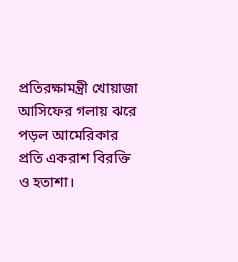প্রতিরক্ষামন্ত্রী খোয়াজা আসিফের গলায় ঝরে পড়ল আমেরিকার প্রতি একরাশ বিরক্তি ও হতাশা।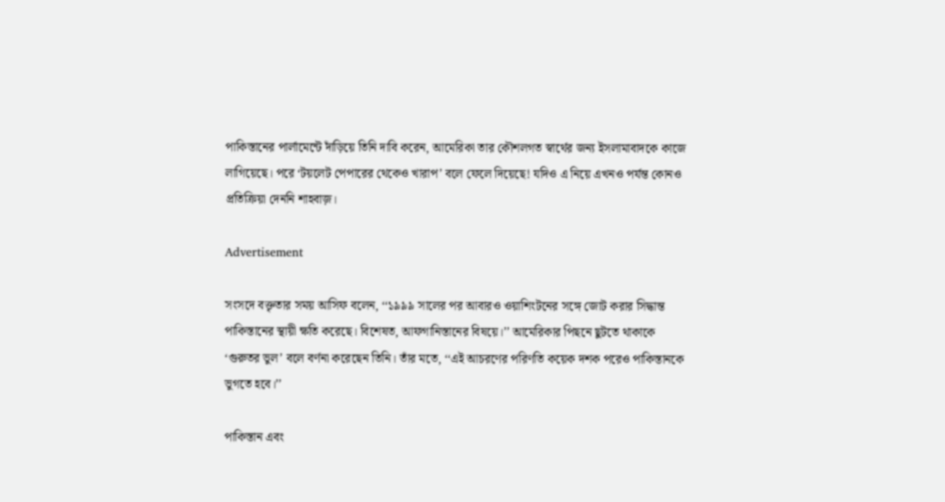পাকিস্তানের পার্লামেন্টে দাঁড়িয়ে তিনি দাবি করেন, আমেরিকা তার কৌশলগত স্বার্থের জন্য ইসলামাবাদকে কাজে লাগিয়েছে। পরে ‘টয়লেট পেপারের থেকেও খারাপ’ বলে ফেলে দিয়েছে! যদিও এ নিয়ে এখনও পর্যন্ত কোনও প্রতিক্রিয়া দেননি শাহবাজ়।

Advertisement

সংসদে বক্তৃতার সময় আসিফ বলেন, ‘‘১৯৯৯ সালের পর আবারও ওয়াশিংটনের সঙ্গে জোট করার সিদ্ধান্ত পাকিস্তানের স্থায়ী ক্ষতি করেছে। বিশেষত, আফগানিস্তানের বিষয়ে।’’ আমেরিকার পিছনে ছুটতে থাকাকে ‘গুরুতর ভুল’ বলে বর্ণনা করেছেন তিনি। তাঁর মতে, ‘‘এই আচরণের পরিণতি কয়েক দশক পরেও পাকিস্তানকে ভুগতে হবে।’’

পাকিস্তান এবং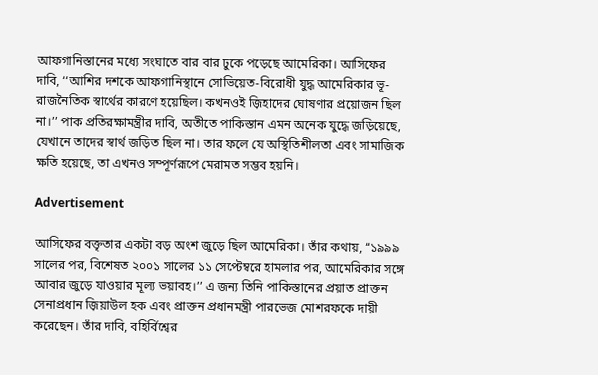আফগানিস্তানের মধ্যে সংঘাতে বার বার ঢুকে পড়েছে আমেরিকা। আসিফের দাবি, ‘‘আশির দশকে আফগানিস্থানে সোভিয়েত-বিরোধী যুদ্ধ আমেরিকার ভূ-রাজনৈতিক স্বার্থের কারণে হয়েছিল। কখনওই জ়িহাদের ঘোষণার প্রয়োজন ছিল না।’’ পাক প্রতিরক্ষামন্ত্রীর দাবি, অতীতে পাকিস্তান এমন অনেক যুদ্ধে জড়িয়েছে, যেখানে তাদের স্বার্থ জড়িত ছিল না। তার ফলে যে অস্থিতিশীলতা এবং সামাজিক ক্ষতি হয়েছে, তা এখনও সম্পূর্ণরূপে মেরামত সম্ভব হয়নি।

Advertisement

আসিফের বক্তৃতার একটা বড় অংশ জুড়ে ছিল আমেরিকা। তাঁর কথায়, ‘‘১৯৯৯ সালের পর, বিশেষত ২০০১ সালের ১১ সেপ্টেম্বরে হামলার পর, আমেরিকার সঙ্গে আবার জুড়ে যাওয়ার মূল্য ভয়াবহ।’’ এ জন্য তিনি পাকিস্তানের প্রয়াত প্রাক্তন সেনাপ্রধান জ়িয়াউল হক এবং প্রাক্তন প্রধানমন্ত্রী পারভেজ মোশরফকে দায়ী করেছেন। তাঁর দাবি, বহির্বিশ্বের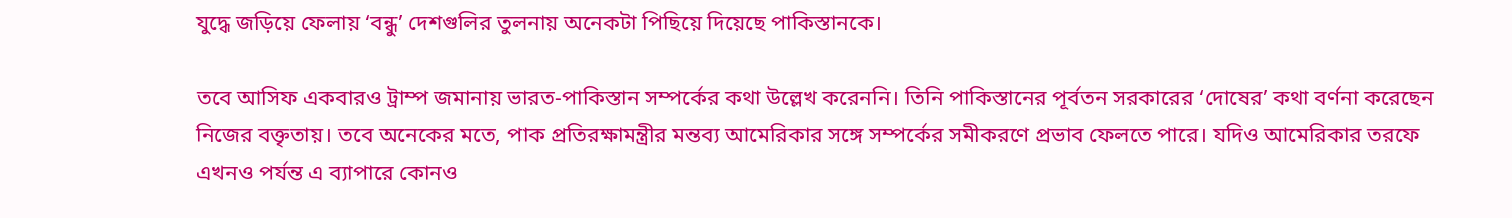যুদ্ধে জড়িয়ে ফেলায় ‘বন্ধু’ দেশগুলির তুলনায় অনেকটা পিছিয়ে দিয়েছে পাকিস্তানকে।

তবে আসিফ একবারও ট্রাম্প জমানায় ভারত-পাকিস্তান সম্পর্কের কথা উল্লেখ করেননি। তিনি পাকিস্তানের পূর্বতন সরকারের ‘দোষের’ কথা বর্ণনা করেছেন নিজের বক্তৃতায়। তবে অনেকের মতে, পাক প্রতিরক্ষামন্ত্রীর মন্তব্য আমেরিকার সঙ্গে সম্পর্কের সমীকরণে প্রভাব ফেলতে পারে। যদিও আমেরিকার তরফে এখনও পর্যন্ত এ ব্যাপারে কোনও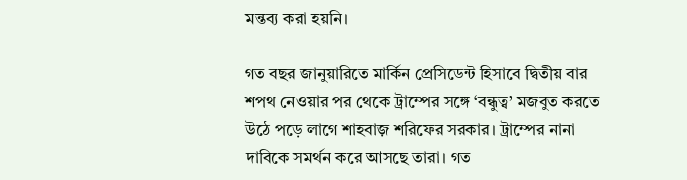মন্তব্য করা হয়নি।

গত বছর জানুয়ারিতে মার্কিন প্রেসিডেন্ট হিসাবে দ্বিতীয় বার শপথ নেওয়ার পর থেকে ট্রাম্পের সঙ্গে ‘বন্ধুত্ব’ মজবুত করতে উঠে পড়ে লাগে শাহবাজ় শরিফের সরকার। ট্রাম্পের নানা দাবিকে সমর্থন করে আসছে তারা। গত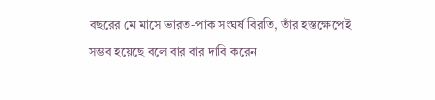বছরের মে মাসে ভারত-পাক সংঘর্ষ বিরতি, তাঁর হস্তক্ষেপেই সম্ভব হয়েছে বলে বার বার দাবি করেন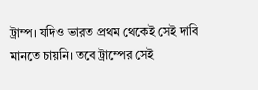ট্রাম্প। যদিও ভারত প্রথম থেকেই সেই দাবি মানতে চায়নি। তবে ট্রাম্পের সেই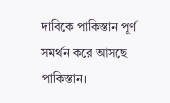দাবিকে পাকিস্তান পূর্ণ সমর্থন করে আসছে পাকিস্তান।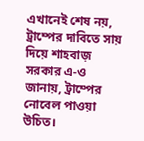এখানেই শেষ নয়, ট্রাম্পের দাবিতে সায় দিয়ে শাহবাজ় সরকার এ-ও জানায়, ট্রাম্পের নোবেল পাওয়া উচিত।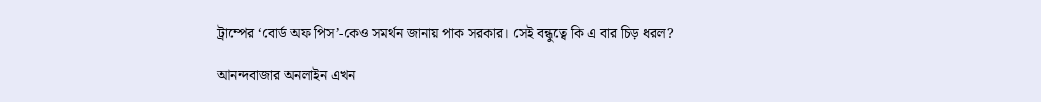ট্রাম্পের ‘বোর্ড অফ পিস’-কেও সমর্থন জানায় পাক সরকার। সেই বন্ধুত্বে কি এ বার চিড় ধরল?

আনন্দবাজার অনলাইন এখন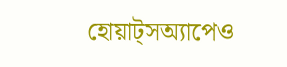হোয়াট্‌সঅ্যাপেও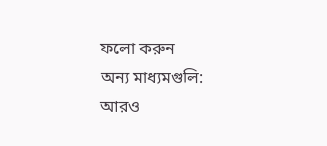ফলো করুন
অন্য মাধ্যমগুলি:
আরও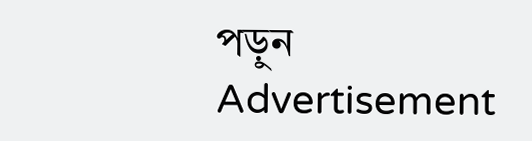পড়ুন
Advertisement